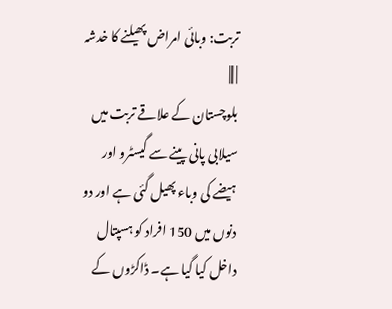تربت: وبائی امراض پھیلنے کا خدشہ | |||
بلوچستان کے علاقے تربت میں سیلابی پانی پینے سے گیسٹرو اور ہیضے کی وباء پھیل گئی ہے اور دو دنوں میں 150 افراد کو ہسپتال داخل کیا گیا ہے۔ ڈاکڑوں کے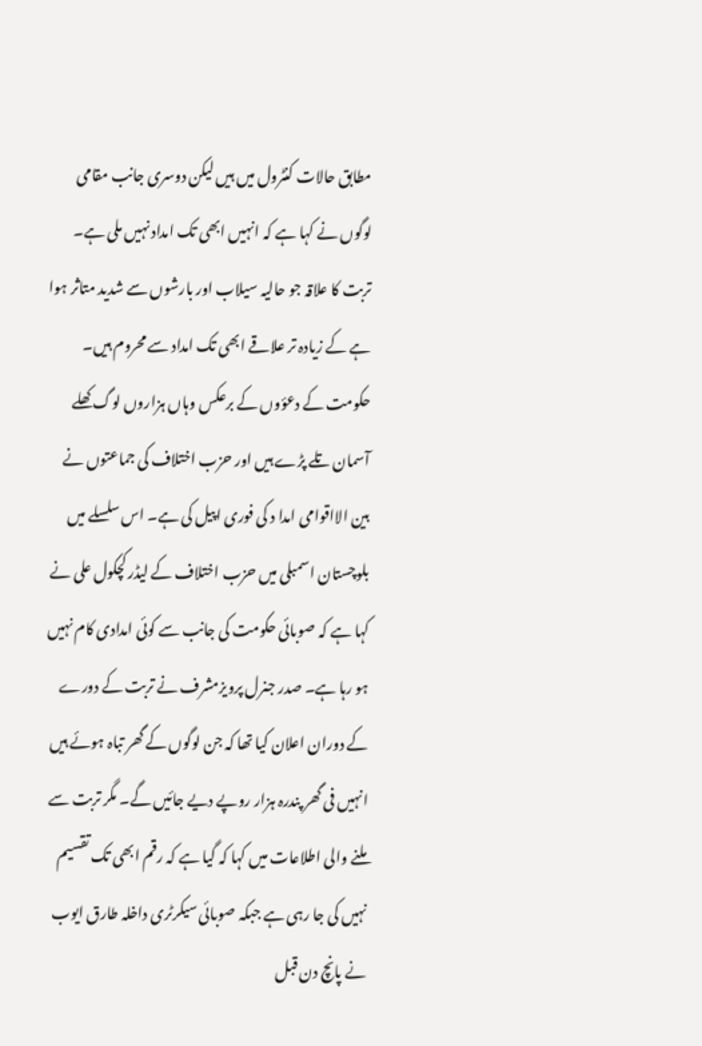مطابق حالات کنٹرول میں ہیں لیکن دوسری جانب مقامی لوگوں نے کہا ہے کہ انہیں ابھی تک امداد نہیں ملی ہے۔ تربت کا علاقہ جو حالیہ سیلاب اور بارشوں سے شدید متاثر ہوا ہے کے زیادہ تر علاقے ابھی تک امداد سے محروم ہیں۔ حکومت کے دعؤوں کے برعکس وہاں ہزاروں لوگ کھلے آسمان تلے پڑے ہیں اور حزب اختلاف کی جماعتوں نے بین الااقوامی امدا د کی فوری اپیل کی ہے۔ اس سلسلے میں بلوچستان اسمبلی میں حزب اختلاف کے لیڈر کچکول علی نے کہا ہے کہ صوبائی حکومت کی جانب سے کوئی امدادی کام نہیں ہو رہا ہے۔ صدر جنرل پرویزمشرف نے تربت کے دورے کے دوران اعلان کیا تھا کہ جن لوگوں کے گھر تباہ ہوئے ہیں انہیں فی گھر پندرہ ہزار روپے دیے جائیں گے۔ مگر تربت سے ملنے والی اطلاعات میں کہا کہ گیا ہے کہ رقم ابھی تک تقسیم نہیں کی جا رہی ہے جبکہ صوبائی سیکرٹری داخلہ طارق ایوب نے پانچ دن قبل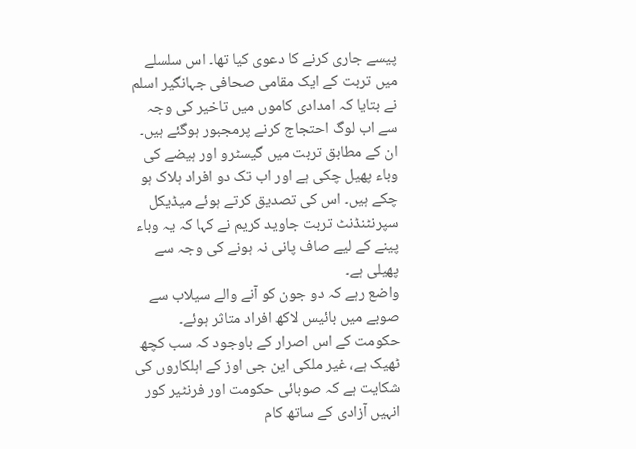پیسے جاری کرنے کا دعوی کیا تھا۔ اس سلسلے میں تربت کے ایک مقامی صحافی جہانگیر اسلم نے بتایا کہ امدادی کاموں میں تاخیر کی وجہ سے اب لوگ احتجاج کرنے پرمجبور ہوگئے ہیں۔ ان کے مطابق تربت میں گیسٹرو اور ہیضے کی وباء پھیل چکی ہے اور اب تک دو افراد ہلاک ہو چکے ہیں۔ اس کی تصدیق کرتے ہوئے میڈیکل سپرنٹنڈنٹ تربت جاوید کریم نے کہا کہ یہ وباء پینے کے لیے صاف پانی نہ ہونے کی وجہ سے پھیلی ہے۔
واضع رہے کہ دو جون کو آنے والے سیلاب سے صوبے میں بائیس لاکھ افراد متاثر ہوئے۔ حکومت کے اس اصرار کے باوجود کہ سب کچھ ٹھیک ہے، غیر ملکی این جی اوز کے اہلکاروں کی شکایت ہے کہ صوبائی حکومت اور فرنٹیر کور انہیں آزادی کے ساتھ کام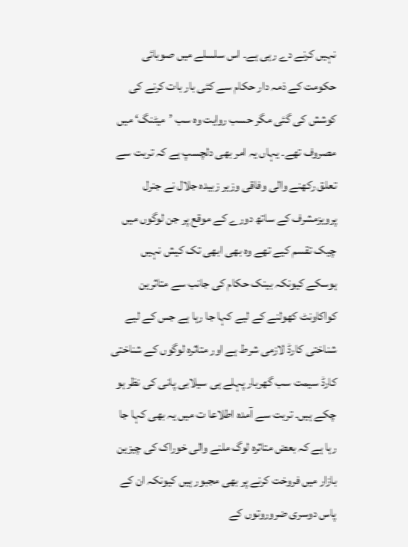نہیں کرنے دے رہی ہے۔ اس سلسلے میں صوبائی حکومت کے ذمہ دار حکام سے کئی بار بات کرنے کی کوشش کی گئی مگر حسب روایت وہ سب ’میٹنگ‘ میں مصروف تھے۔ یہاں یہ امر بھی دلچسپ ہے کہ تربت سے تعلق رکھنے والی وفاقی وزیر زبیدہ جلال نے جنرل پرویزمشرف کے ساتھ دورے کے موقع پر جن لوگوں میں چیک تقسم کیے تھے وہ بھی ابھی تک کیش نہیں ہوسکے کیونکہ بینک حکام کی جانب سے متاثرین کواکاونٹ کھولنے کے لیے کہا جا رہا ہے جس کے لیے شناختی کارڈ لازمی شرط ہے اور متاثرہ لوگوں کے شناختی کارڈ سیمت سب گھربار پہلے ہی سیلابی پانی کی نظر ہو چکے ہیں۔ تربت سے آمدہ اطلاعا ت میں یہ بھی کہا جا رہا ہے کہ بعض متاثرہ لوگ ملنے والی خوراک کی چیزین بازار میں فروخت کرنے پر بھی مجبور ہیں کیونکہ ان کے پاس دوسری ضروروتوں کے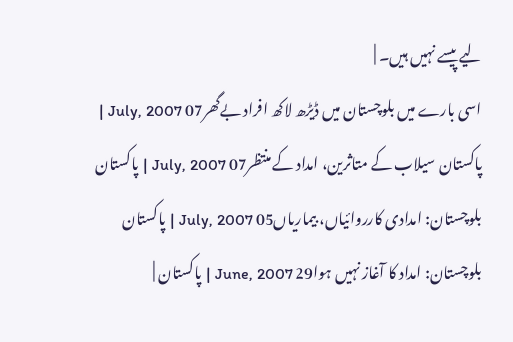لیے پیسے نہیں ہیں۔ |
اسی بارے میں بلوچستان میں ڈیڑھ لاکھ افراد بےگھر07 July, 2007 | پاکستان سیلاب کے متاثرین، امداد کے منتظر07 July, 2007 | پاکستان بلوچستان: امدادی کارروائیاں، بیماریاں05 July, 2007 | پاکستان بلوچستان: امداد کا آغاز نہیں ہوا29 June, 2007 | پاکستان |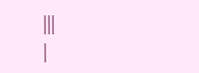|||
|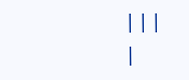|||
|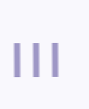|||